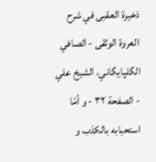ذخيرة العقبى في شرح العروة الوثقى - الصافي الگلپايگاني، الشيخ علي - الصفحة ٣٢ - و أمّا استحبابه بالكذب و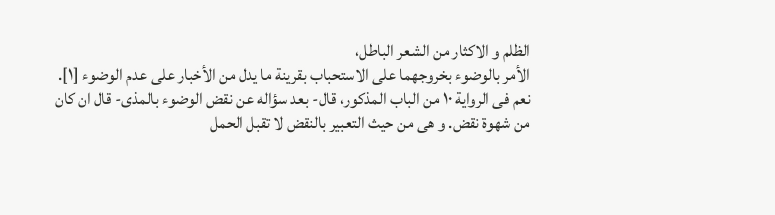الظلم و الاكثار من الشعر الباطل،
الأمر بالوضوء بخروجهما على الاستحباب بقرينة ما يدل من الأخبار على عدم الوضوء [١].
نعم فى الرواية ١٠ من الباب المذكور، قال- بعد سؤاله عن نقض الوضوء بالمذى- قال ان كان من شهوة نقض. و هى من حيث التعبير بالنقض لا تقبل الحمل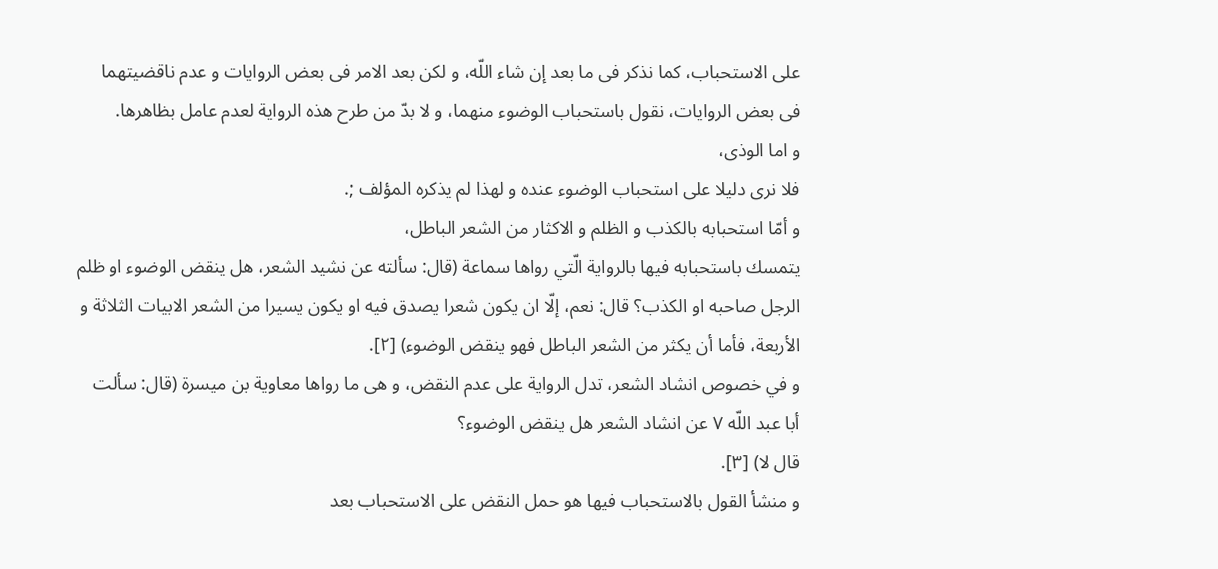على الاستحباب، كما نذكر فى ما بعد إن شاء اللّه، و لكن بعد الامر فى بعض الروايات و عدم ناقضيتهما فى بعض الروايات، نقول باستحباب الوضوء منهما، و لا بدّ من طرح هذه الرواية لعدم عامل بظاهرها.
و اما الوذى،
فلا نرى دليلا على استحباب الوضوء عنده و لهذا لم يذكره المؤلف ;.
و أمّا استحبابه بالكذب و الظلم و الاكثار من الشعر الباطل،
يتمسك باستحبابه فيها بالرواية الّتي رواها سماعة (قال: سألته عن نشيد الشعر، هل ينقض الوضوء او ظلم الرجل صاحبه او الكذب؟ قال: نعم، إلّا ان يكون شعرا يصدق فيه او يكون يسيرا من الشعر الابيات الثلاثة و الأربعة، فأما أن يكثر من الشعر الباطل فهو ينقض الوضوء) [٢].
و في خصوص انشاد الشعر، تدل الرواية على عدم النقض، و هى ما رواها معاوية بن ميسرة (قال: سألت أبا عبد اللّه ٧ عن انشاد الشعر هل ينقض الوضوء؟
قال لا) [٣].
و منشأ القول بالاستحباب فيها هو حمل النقض على الاستحباب بعد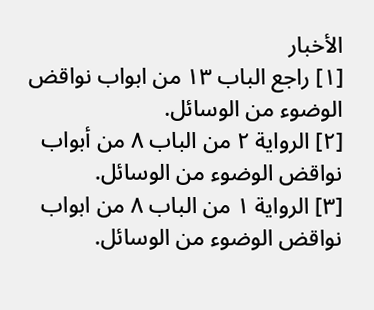الأخبار
[١] راجع الباب ١٣ من ابواب نواقض الوضوء من الوسائل.
[٢] الرواية ٢ من الباب ٨ من أبواب نواقض الوضوء من الوسائل.
[٣] الرواية ١ من الباب ٨ من ابواب نواقض الوضوء من الوسائل.